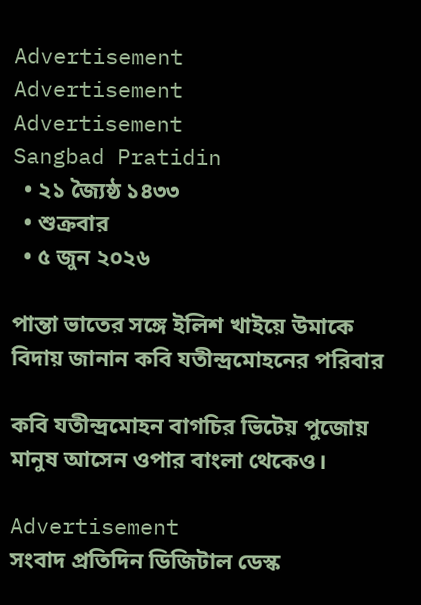Advertisement
Advertisement
Advertisement
Sangbad Pratidin
  • ২১ জ্যৈষ্ঠ ১৪৩৩
  • শুক্রবার
  • ৫ জুন ২০২৬

পান্তা ভাতের সঙ্গে ইলিশ খাইয়ে উমাকে বিদায় জানান কবি যতীন্দ্রমোহনের পরিবার

কবি যতীন্দ্রমোহন বাগচির ভিটেয় পুজোয় মানুষ আসেন ওপার বাংলা থেকেও।

Advertisement
সংবাদ প্রতিদিন ডিজিটাল ডেস্ক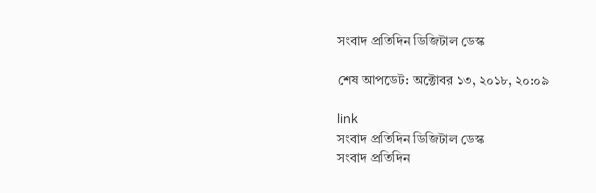সংবাদ প্রতিদিন ডিজিটাল ডেস্ক

শেষ আপডেট: অক্টোবর ১৩, ২০১৮, ২০:০৯

link
সংবাদ প্রতিদিন ডিজিটাল ডেস্ক
সংবাদ প্রতিদিন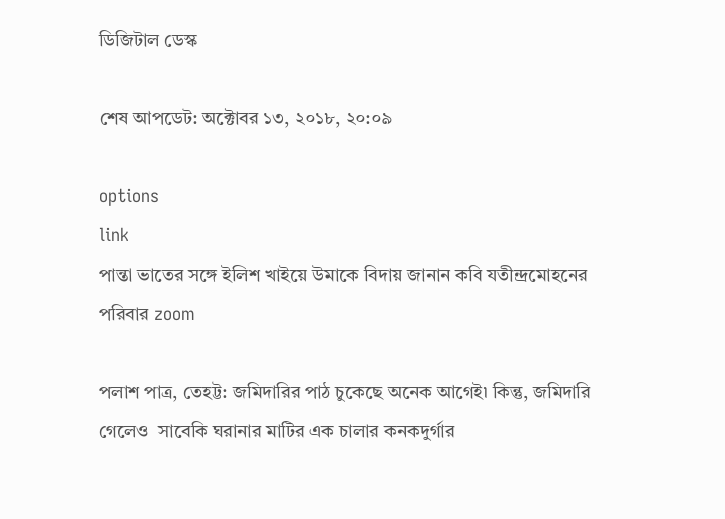ডিজিটাল ডেস্ক

শেষ আপডেট: অক্টোবর ১৩, ২০১৮, ২০:০৯

options
link
পান্তা ভাতের সঙ্গে ইলিশ খাইয়ে উমাকে বিদায় জানান কবি যতীন্দ্রমোহনের পরিবার zoom

পলাশ পাত্র, তেহট্ট: জমিদারির পাঠ চুকেছে অনেক আগেই৷ কিন্তু, জমিদারি গেলেও  সাবেকি ঘরানার মাটির এক চালার কনকদুর্গার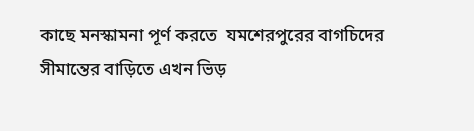কাছে মনস্কামনা পূর্ণ করতে  যমশেরপুরের বাগচিদের সীমান্তের বাড়িতে এখন ভিড়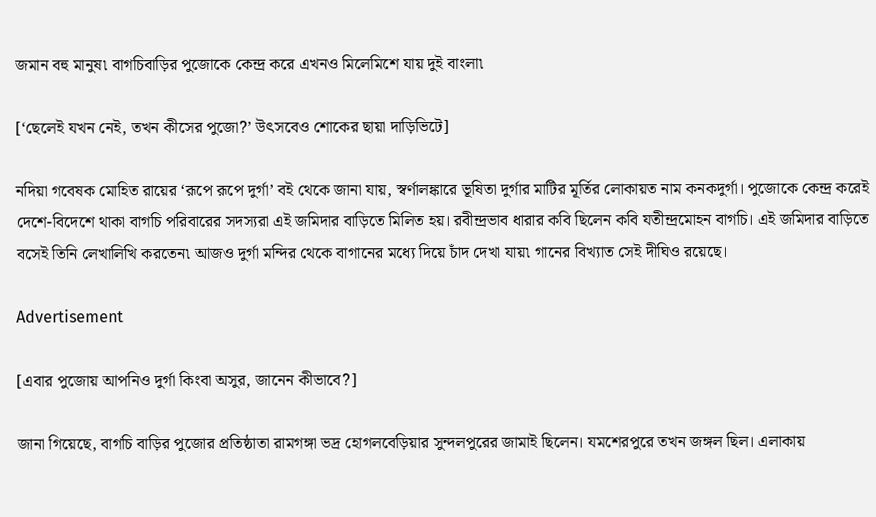জমান বহু মানুষ৷ বাগচিবাড়ির পুজোকে কেন্দ্র করে এখনও মিলেমিশে যায় দুই বাংলা৷

[‘ছেলেই যখন নেই, তখন কীসের পুজো?’ উৎসবেও শোকের ছায়া দাড়িভিটে]

নদিয়া গবেষক মোহিত রায়ের ‘রূপে রূপে দুর্গা’ বই থেকে জানা যায়, স্বর্ণালঙ্কারে ভূষিতা দুর্গার মাটির মূর্তির লোকায়ত নাম কনকদুর্গা। পুজোকে কেন্দ্র করেই দেশে-বিদেশে থাকা বাগচি পরিবারের সদস্যরা এই জমিদার বাড়িতে মিলিত হয়। রবীন্দ্রভাব ধারার কবি ছিলেন কবি যতীন্দ্রমোহন বাগচি। এই জমিদার বাড়িতে বসেই তিনি লেখালিখি করতেন৷ আজও দুর্গা মন্দির থেকে বাগানের মধ্যে দিয়ে চাঁদ দেখা যায়৷ গানের বিখ্যাত সেই দীঘিও রয়েছে।

Advertisement

[এবার পুজোয় আপনিও দুর্গা কিংবা অসুর, জানেন কীভাবে?]

জানা গিয়েছে, বাগচি বাড়ির পুজোর প্রতিষ্ঠাতা রামগঙ্গা ভদ্র হোগলবেড়িয়ার সুন্দলপুরের জামাই ছিলেন। যমশেরপুরে তখন জঙ্গল ছিল। এলাকায়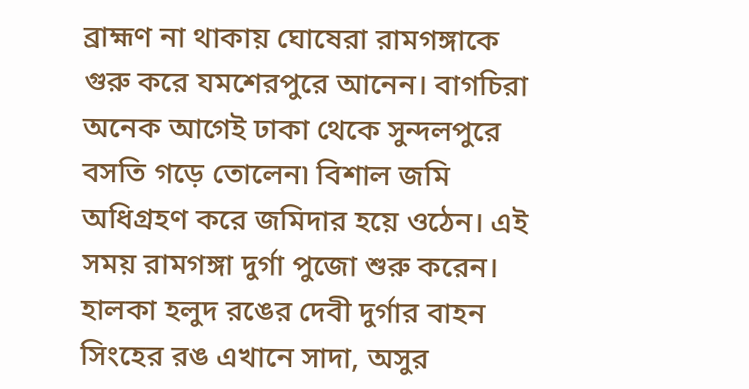ব্রাহ্মণ না থাকায় ঘোষেরা রামগঙ্গাকে গুরু করে যমশেরপুরে আনেন। বাগচিরা অনেক আগেই ঢাকা থেকে সুন্দলপুরে বসতি গড়ে তোলেন৷ বিশাল জমি অধিগ্রহণ করে জমিদার হয়ে ওঠেন। এই সময় রামগঙ্গা দুর্গা পুজো শুরু করেন। হালকা হলুদ রঙের দেবী দুর্গার বাহন সিংহের রঙ এখানে সাদা, অসুর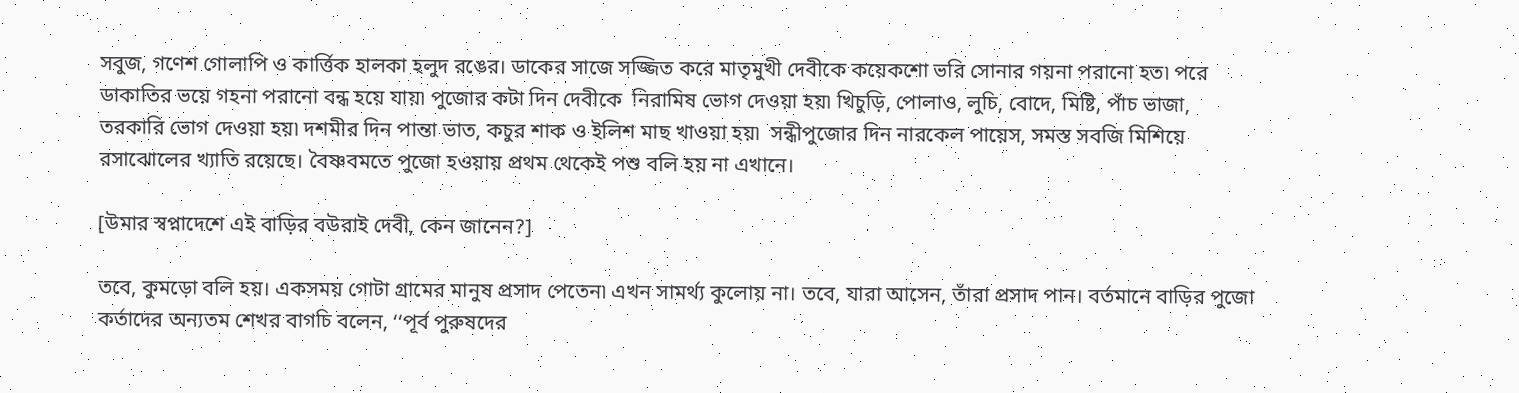সবুজ, গণেশ গোলাপি ও কার্ত্তিক হালকা হলুদ রঙের। ডাকের সাজে সজ্জিত করে মাতৃমুখী দেবীকে কয়েকশো ভরি সোনার গয়না পরানো হত৷ পরে ডাকাতির ভয়ে গহনা পরানো বন্ধ হয়ে যায়৷ পুজোর কটা দিন দেবীকে  নিরামিষ ভোগ দেওয়া হয়৷ খিচুড়ি, পোলাও, লুচি, বোদে, মিষ্টি, পাঁচ ভাজা, তরকারি ভোগ দেওয়া হয়৷ দশমীর দিন পান্তা ভাত, কচুর শাক ও ইলিশ মাছ খাওয়া হয়৷  সন্ধীপুজোর দিন নারকেল পায়েস, সমস্ত সবজি মিশিয়ে রসাঝোলের খ্যাতি রয়েছে। বৈষ্ণবমতে পুজো হওয়ায় প্রথম থেকেই পশু বলি হয় না এখানে।

[উমার স্বপ্নাদেশে এই বাড়ির বউরাই দেবী, কেন জানেন?]

তবে, কুমড়ো বলি হয়। একসময় গোটা গ্রামের মানুষ প্রসাদ পেতেন৷ এখন সামর্থ্য কুলোয় না। তবে, যারা আসেন, তাঁরা প্রসাদ পান। বর্তমানে বাড়ির পুজো কর্তাদের অন্যতম শেখর বাগচি বলেন, ‘‘পূর্ব পুরুষদের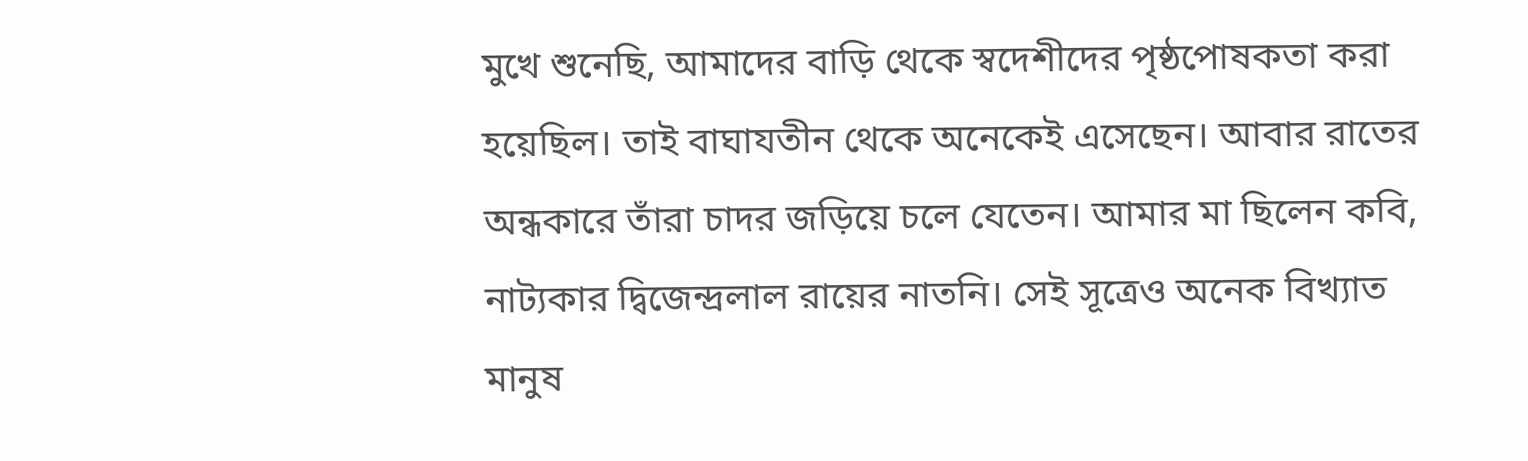মুখে শুনেছি, আমাদের বাড়ি থেকে স্বদেশীদের পৃষ্ঠপোষকতা করা হয়েছিল। তাই বাঘাযতীন থেকে অনেকেই এসেছেন। আবার রাতের অন্ধকারে তাঁরা চাদর জড়িয়ে চলে যেতেন। আমার মা ছিলেন কবি, নাট্যকার দ্বিজেন্দ্রলাল রায়ের নাতনি। সেই সূত্রেও অনেক বিখ্যাত মানুষ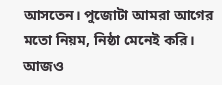আসতেন। পুজোটা আমরা আগের মতো নিয়ম, নিষ্ঠা মেনেই করি। আজও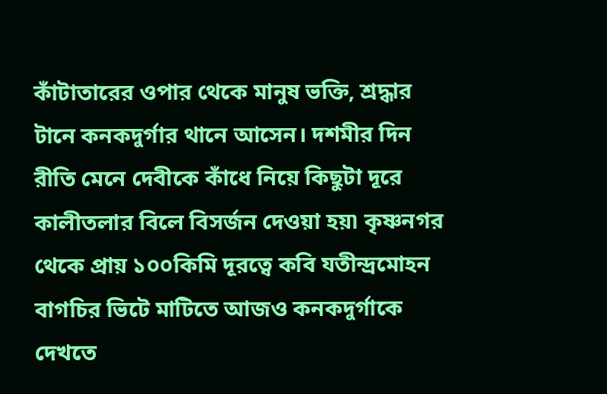কাঁটাতারের ওপার থেকে মানুষ ভক্তি, শ্রদ্ধার টানে কনকদুর্গার থানে আসেন। দশমীর দিন রীতি মেনে দেবীকে কাঁধে নিয়ে কিছুটা দূরে কালীতলার বিলে বিসর্জন দেওয়া হয়৷ কৃষ্ণনগর থেকে প্রায় ১০০কিমি দূরত্বে কবি যতীন্দ্রমোহন বাগচির ভিটে মাটিতে আজও কনকদুর্গাকে দেখতে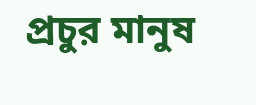প্রচুর মানুষ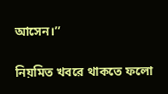আসেন।’’

নিয়মিত খবরে থাকতে ফলো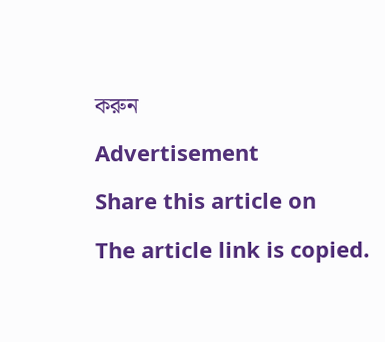করুন

Advertisement

Share this article on

The article link is copied.